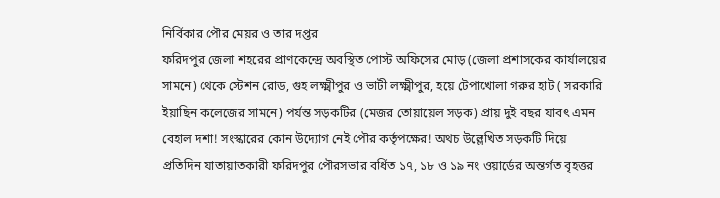নির্বিকার পৌর মেয়র ও তার দপ্তর
ফরিদপুর জেলা শহরের প্রাণকেন্দ্রে অবস্থিত পোস্ট অফিসের মোড় (জেলা প্রশাসকের কার্যালয়ের সামনে) থেকে স্টেশন রোড, গুহ লক্ষ্মীপুর ও ভাটী লক্ষ্মীপুর, হয়ে টেপাখোলা গরুর হাট ( সরকারি ইয়াছিন কলেজের সামনে) পর্যন্ত সড়কটির (মেজর তোয়ায়েল সড়ক) প্রায় দুই বছর যাবৎ এমন বেহাল দশা! সংস্কারের কোন উদ্যোগ নেই পৌর কর্তৃপক্ষের! অথচ উল্লেখিত সড়কটি দিয়ে প্রতিদিন যাতায়াতকারী ফরিদপুর পৌরসভার বর্ধিত ১৭, ১৮ ও ১৯ নং ওয়ার্ডের অন্তর্গত বৃহত্তর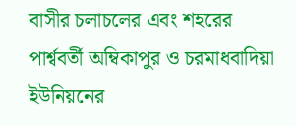বাসীর চলাচলের এবং শহরের পার্শ্ববর্তী অম্বিকাপুর ও চরমাধবাদিয়া ইউনিয়নের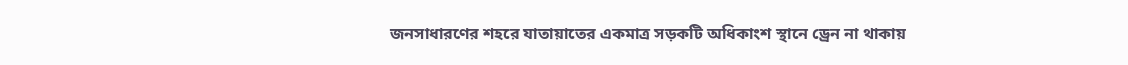জনসাধারণের শহরে যাতায়াতের একমাত্র সড়কটি অধিকাংশ স্থানে ড্রেন না থাকায়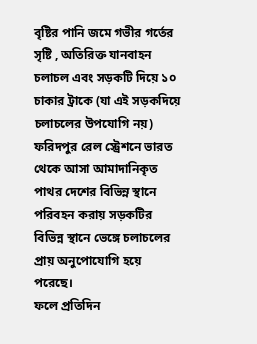বৃষ্টির পানি জমে গভীর গর্তের সৃষ্টি , অতিরিক্ত যানবাহন চলাচল এবং সড়কটি দিয়ে ১০ চাকার ট্রাকে (যা এই সড়কদিয়ে চলাচলের উপযোগি নয়) ফরিদপুর রেল স্ট্রেশনে ভারত থেকে আসা আমাদানিকৃত পাথর দেশের বিভিন্ন স্থানে পরিবহন করায় সড়কটির বিভিন্ন স্থানে ভেঙ্গে চলাচলের প্রায় অনুপোযোগি হয়ে পরেছে।
ফলে প্রতিদিন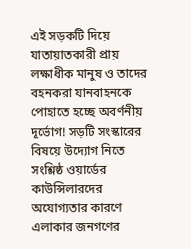এই সড়কটি দিয়ে যাতায়াতকারী প্রায় লক্ষাধীক মানুষ ও তাদের বহনকরা যানবাহনকে পোহাতে হচ্ছে অবর্ণনীয় দূর্ভোগ! সড়টি সংস্কারের বিষয়ে উদ্যোগ নিতে সংশ্লিষ্ঠ ওয়ার্ডের কাউন্সিলারদের অযোগ্যতার কারণে এলাকার জনগণের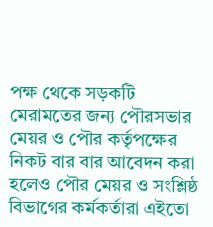পক্ষ থেকে সড়কটি মেরামতের জন্য পৌরসভার মেয়র ও পৌর কর্তৃপক্ষের নিকট বার বার আবেদন করা হলেও পৌর মেয়র ও সংশ্লিষ্ঠ বিভাগের কর্মকর্তারা এইতো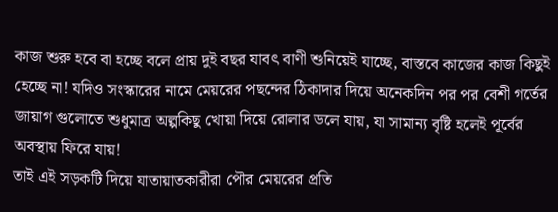কাজ শুরু হবে বা হচ্ছে বলে প্রায় দুই বছর যাবৎ বাণী শুনিয়েই যাচ্ছে, বাস্তবে কাজের কাজ কিছুই হেচ্ছে না! যদিও সংস্কারের নামে মেয়রের পছন্দের ঠিকাদার দিয়ে অনেকদিন পর পর বেশী গর্তের জায়াগ গুলোতে শুধুমাত্র অল্পকিছু খোয়া দিয়ে রোলার ডলে যায়, যা সামান্য বৃষ্টি হলেই পূর্বের অবস্থায় ফিরে যায়!
তাই এই সড়কটি দিয়ে যাতায়াতকারীরা পৌর মেয়রের প্রতি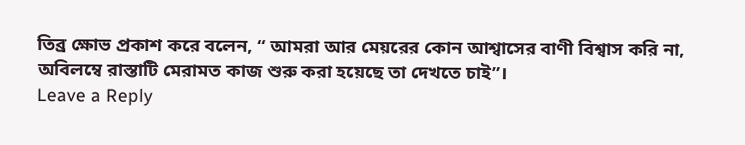তিব্র ক্ষোভ প্রকাশ করে বলেন, “ আমরা আর মেয়রের কোন আশ্বাসের বাণী বিশ্বাস করি না, অবিলম্বে রাস্তাটি মেরামত কাজ শুরু করা হয়েছে তা দেখতে চাই”।
Leave a Reply